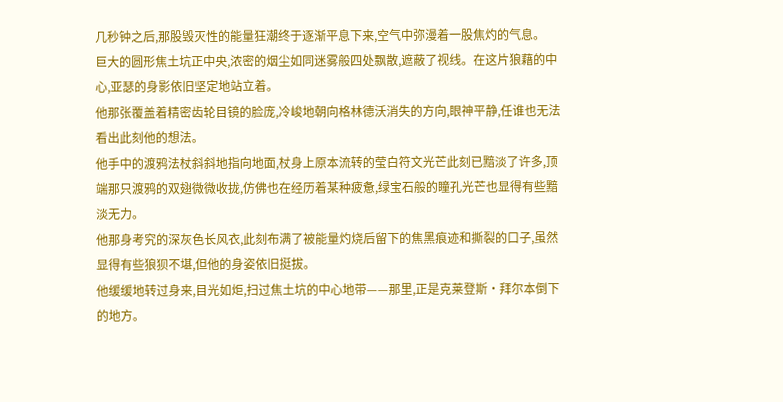几秒钟之后,那股毁灭性的能量狂潮终于逐渐平息下来,空气中弥漫着一股焦灼的气息。
巨大的圆形焦土坑正中央,浓密的烟尘如同迷雾般四处飘散,遮蔽了视线。在这片狼藉的中心,亚瑟的身影依旧坚定地站立着。
他那张覆盖着精密齿轮目镜的脸庞,冷峻地朝向格林德沃消失的方向,眼神平静,任谁也无法看出此刻他的想法。
他手中的渡鸦法杖斜斜地指向地面,杖身上原本流转的莹白符文光芒此刻已黯淡了许多,顶端那只渡鸦的双翅微微收拢,仿佛也在经历着某种疲惫,绿宝石般的瞳孔光芒也显得有些黯淡无力。
他那身考究的深灰色长风衣,此刻布满了被能量灼烧后留下的焦黑痕迹和撕裂的口子,虽然显得有些狼狈不堪,但他的身姿依旧挺拔。
他缓缓地转过身来,目光如炬,扫过焦土坑的中心地带——那里,正是克莱登斯·拜尔本倒下的地方。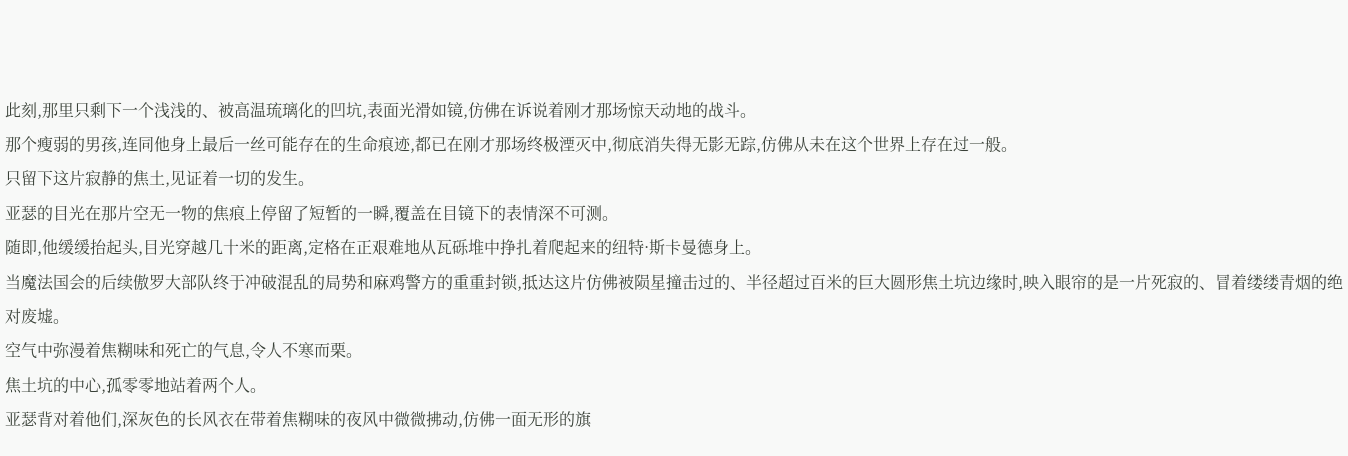此刻,那里只剩下一个浅浅的、被高温琉璃化的凹坑,表面光滑如镜,仿佛在诉说着刚才那场惊天动地的战斗。
那个瘦弱的男孩,连同他身上最后一丝可能存在的生命痕迹,都已在刚才那场终极湮灭中,彻底消失得无影无踪,仿佛从未在这个世界上存在过一般。
只留下这片寂静的焦土,见证着一切的发生。
亚瑟的目光在那片空无一物的焦痕上停留了短暂的一瞬,覆盖在目镜下的表情深不可测。
随即,他缓缓抬起头,目光穿越几十米的距离,定格在正艰难地从瓦砾堆中挣扎着爬起来的纽特·斯卡曼德身上。
当魔法国会的后续傲罗大部队终于冲破混乱的局势和麻鸡警方的重重封锁,抵达这片仿佛被陨星撞击过的、半径超过百米的巨大圆形焦土坑边缘时,映入眼帘的是一片死寂的、冒着缕缕青烟的绝对废墟。
空气中弥漫着焦糊味和死亡的气息,令人不寒而栗。
焦土坑的中心,孤零零地站着两个人。
亚瑟背对着他们,深灰色的长风衣在带着焦糊味的夜风中微微拂动,仿佛一面无形的旗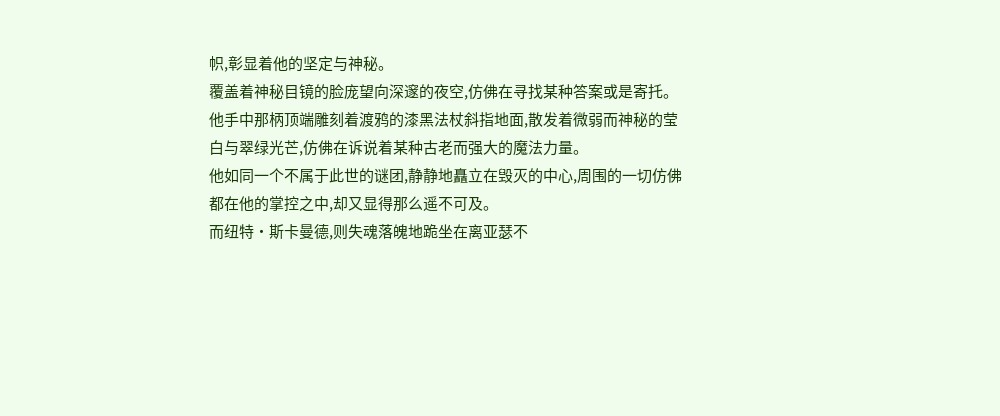帜,彰显着他的坚定与神秘。
覆盖着神秘目镜的脸庞望向深邃的夜空,仿佛在寻找某种答案或是寄托。
他手中那柄顶端雕刻着渡鸦的漆黑法杖斜指地面,散发着微弱而神秘的莹白与翠绿光芒,仿佛在诉说着某种古老而强大的魔法力量。
他如同一个不属于此世的谜团,静静地矗立在毁灭的中心,周围的一切仿佛都在他的掌控之中,却又显得那么遥不可及。
而纽特·斯卡曼德,则失魂落魄地跪坐在离亚瑟不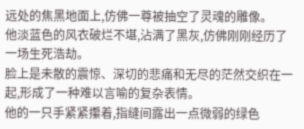远处的焦黑地面上,仿佛一尊被抽空了灵魂的雕像。
他淡蓝色的风衣破烂不堪,沾满了黑灰,仿佛刚刚经历了一场生死浩劫。
脸上是未散的震惊、深切的悲痛和无尽的茫然交织在一起,形成了一种难以言喻的复杂表情。
他的一只手紧紧攥着,指缝间露出一点微弱的绿色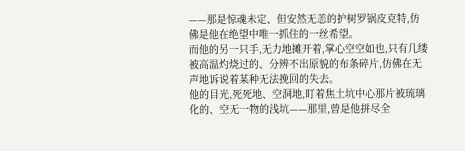——那是惊魂未定、但安然无恙的护树罗锅皮克特,仿佛是他在绝望中唯一抓住的一丝希望。
而他的另一只手,无力地摊开着,掌心空空如也,只有几缕被高温灼烧过的、分辨不出原貌的布条碎片,仿佛在无声地诉说着某种无法挽回的失去。
他的目光,死死地、空洞地,盯着焦土坑中心那片被琉璃化的、空无一物的浅坑——那里,曾是他拼尽全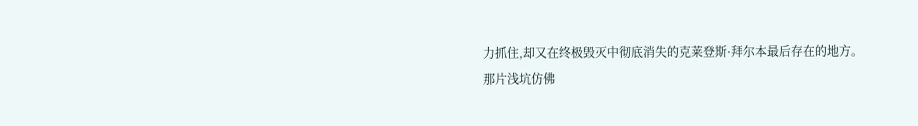力抓住,却又在终极毁灭中彻底消失的克莱登斯·拜尔本最后存在的地方。
那片浅坑仿佛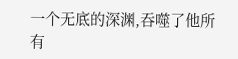一个无底的深渊,吞噬了他所有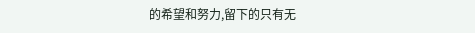的希望和努力,留下的只有无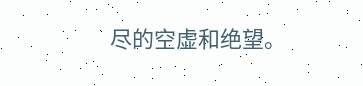尽的空虚和绝望。